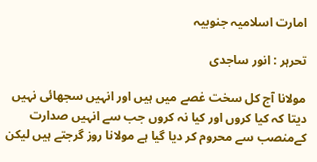امارت اسلامیہ جنوبیہ

تحرہر : انور ساجدی

مولانا آج کل سخت غصے میں ہیں اور انہیں سجھائی نہیں دیتا کہ کیا کروں اور کیا نہ کروں جب سے انہیں صدارت کےمنصب سے محروم کر دیا گیا ہے مولانا روز گرجتے ہیں لیکن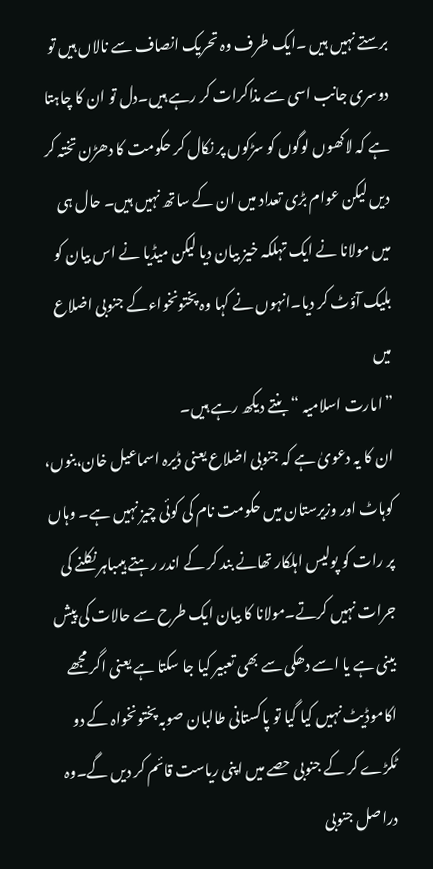برستے نہیں ہیں ۔ایک طرف وہ تحریک انصاف سے نالاں ہیں تو دوسری جانب اسی سے مذاکرات کر رہے ہیں۔دل تو ان کا چاہتا ہے کہ لاکھوں لوگوں کو سڑکوں پر نکال کر حکومت کا دھڑن تختہ کر دیں لیکن عوام بڑی تعداد میں ان کے ساتھ نہیں ہیں۔ حال ہی میں مولانا نے ایک تہلکہ خیز بیان دیا لیکن میڈیا نے اس بیان کو بلیک آؤٹ کر دیا۔انہوں نے کہا وہ پختونخواءکے جنوبی اضلاع میں
”امارت اسلامیہ “ بنتے دیکھ رہے ہیں۔
ان کا یہ دعویٰ ہے کہ جنوبی اضلاع یعنی ڈیرہ اسماعیل خان،بنوں، کوہاٹ اور وزیرستان میں حکومت نام کی کوئی چیز نہیں ہے۔ وہاں پر رات کو پولیس اہلکار تھانے بند کر کے اندر رہتے ہیںباہر نکلنے کی جرات نہیں کرتے۔مولانا کا بیان ایک طرح سے حالات کی پیش بینی ہے یا اسے دھکی سے بھی تعبیر کیا جا سکتا ہے یعنی اگر مجھے اکاموڈیٹ نہیں کیا گیا تو پاکستانی طالبان صوبہ پختونخواہ کے دو ٹکڑے کر کے جنوبی حصے میں اپنی ریاست قائم کر دیں گے۔وہ دراصل جنوبی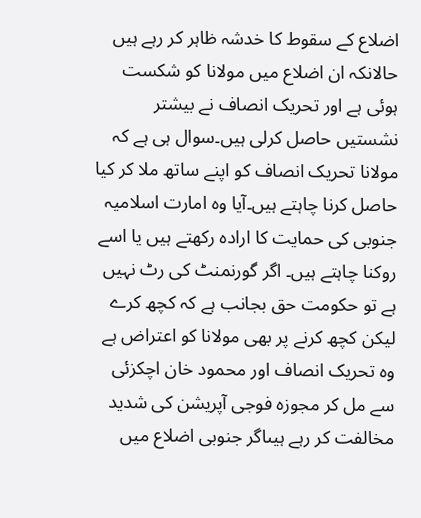اضلاع کے سقوط کا خدشہ ظاہر کر رہے ہیں حالانکہ ان اضلاع میں مولانا کو شکست ہوئی ہے اور تحریک انصاف نے بیشتر نشستیں حاصل کرلی ہیں۔سوال ہی ہے کہ مولانا تحریک انصاف کو اپنے ساتھ ملا کر کیا حاصل کرنا چاہتے ہیں۔آیا وہ امارت اسلامیہ جنوبی کی حمایت کا ارادہ رکھتے ہیں یا اسے روکنا چاہتے ہیں۔ اگر گورنمنٹ کی رٹ نہیں ہے تو حکومت حق بجانب ہے کہ کچھ کرے لیکن کچھ کرنے پر بھی مولانا کو اعتراض ہے وہ تحریک انصاف اور محمود خان اچکزئی سے مل کر مجوزہ فوجی آپریشن کی شدید مخالفت کر رہے ہیںاگر جنوبی اضلاع میں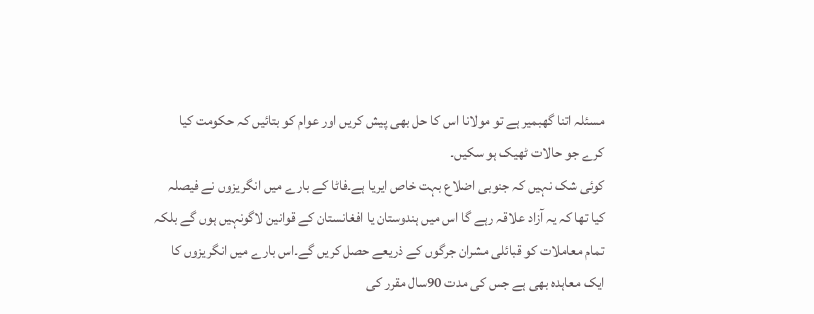مسئلہ اتنا گھبمیر ہے تو مولانا اس کا حل بھی پیش کریں اور عوام کو بتائیں کہ حکومت کیا کرے جو حالات ٹھیک ہو سکیں۔
کوئی شک نہیں کہ جنوبی اضلاع بہت خاص ایریا ہے۔فاٹا کے بارے میں انگریزوں نے فیصلہ کیا تھا کہ یہ آزاد علاقہ رہے گا اس میں ہندوستان یا افغانستان کے قوانین لاگونہیں ہوں گے بلکہ تمام معاملات کو قبائلی مشران جرگوں کے ذریعے حصل کریں گے۔اس بارے میں انگریزوں کا ایک معاہدہ بھی ہے جس کی مدت 90سال مقرر کی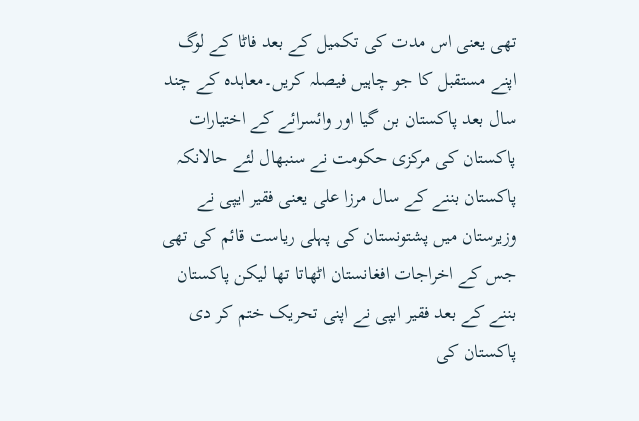تھی یعنی اس مدت کی تکمیل کے بعد فاٹا کے لوگ اپنے مستقبل کا جو چاہیں فیصلہ کریں۔معاہدہ کے چند سال بعد پاکستان بن گیا اور وائسرائے کے اختیارات پاکستان کی مرکزی حکومت نے سنبھال لئے حالانکہ پاکستان بننے کے سال مرزا علی یعنی فقیر ایپی نے وزیرستان میں پشتونستان کی پہلی ریاست قائم کی تھی جس کے اخراجات افغانستان اٹھاتا تھا لیکن پاکستان بننے کے بعد فقیر ایپی نے اپنی تحریک ختم کر دی پاکستان کی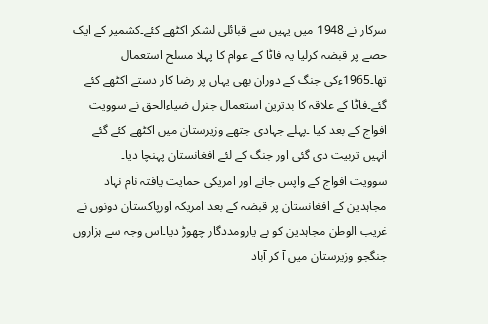سرکار نے 1948 میں یہیں سے قبائلی لشکر اکٹھے کئے۔کشمیر کے ایک حصے پر قبضہ کرلیا یہ فاٹا کے عوام کا پہلا مسلح استعمال تھا۔1965ءکی جنگ کے دوران بھی یہاں پر رضا کار دستے اکٹھے کئے گئے۔فاٹا کے علاقہ کا بدترین استعمال جنرل ضیاءالحق نے سوویت افواج کے بعد کیا ۔پہلے جہادی جتھے وزیرستان میں اکٹھے کئے گئے انہیں تربیت دی گئی اور جنگ کے لئے افغانستان پہنچا دیا۔
سوویت افواج کے واپس جانے اور امریکی حمایت یافتہ نام نہاد مجاہدین کے افغانستان پر قبضہ کے بعد امریکہ اورپاکستان دونوں نے غریب الوطن مجاہدین کو بے یارومددگار چھوڑ دیا۔اس وجہ سے ہزاروں جنگجو وزیرستان میں آ کر آباد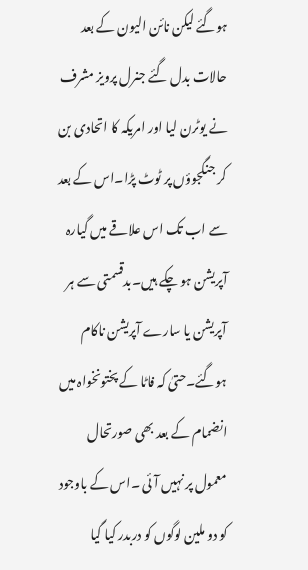ہوگئے لیکن نائن الیون کے بعد حالات بدل گئے جنرل پرویز مشرف نے یوٹرن لیا اور امریکہ کا اتحادی بن کر جنگجوؤں پر ٹوٹ پڑا۔اس کے بعد سے اب تک اس علاقے میں گیارہ آپریشن ہو چکے ہیں۔بدقسمتی سے ہر آپریشن یا سارے آپریشن ناکام ہوگئے۔حتیٰ کہ فاٹا کے پختونخواہ میں انضمام کے بعد بھی صورتحال معمول پر نہیں آئی ۔اس کے باوجود کو دو ملین لوگوں کو دربدر کیا گیا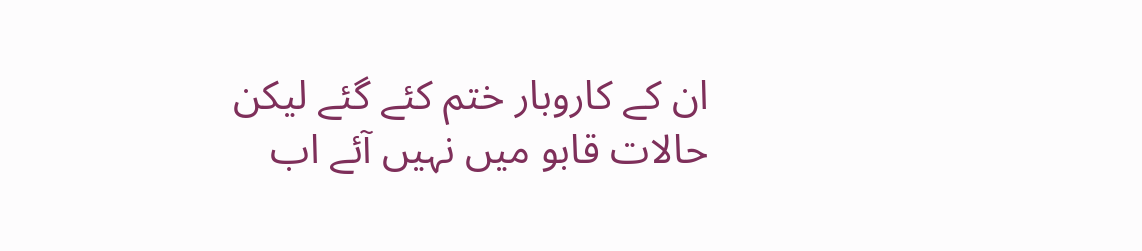ان کے کاروبار ختم کئے گئے لیکن حالات قابو میں نہیں آئے اب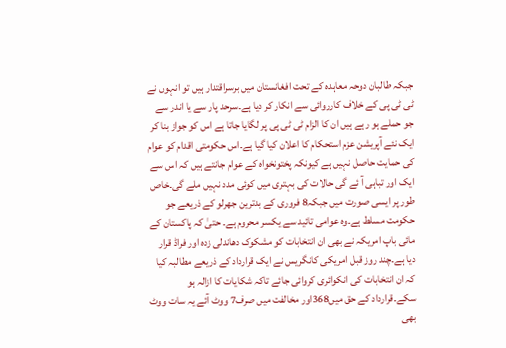جبکہ طالبان دوحہ معاہدہ کے تحت افغانستان میں برسراقتدار ہیں تو انہوں نے ٹی ٹی پی کے خلاف کارروائی سے انکار کر دیا ہے۔سرحد پار سے یا اندر سے جو حملے ہو رہے ہیں ان کا الزام ٹی ٹی پی پر لگایا جاتا ہے اس کو جواز بنا کر ایک نئے آپریشن عزم استحکام کا اعلان کیا گیا ہے۔اس حکومتی اقدام کو عوام کی حمایت حاصل نہیں ہے کیونکہ پختونخواہ کے عوام جانتے ہیں کہ اس سے ایک اور تباہی آ ئے گی حالات کی بہتری میں کوئی مدد نہیں ملے گی۔خاص طور پر ایسی صورت میں جبکہ8 فروری کے بدترین جھرلو کے ذریعے جو حکومت مسلط ہے۔وہ عوامی تائید سے یکسر محروم ہے۔ حتیٰ کہ پاکستان کے مائی باپ امریکہ نے بھی ان انتخابات کو مشکوک دھاندلی زدہ اور فراڈ قرار دیا ہے۔چند روز قبل امریکی کانگریس نے ایک قرارداد کے ذریعے مطالبہ کیا کہ ان انتخابات کی انکوائری کروائی جائے تاکہ شکایات کا ازالہ ہو سکے۔قرارداد کے حق میں368اور مخالفت میں صرف7 ووٹ آئے یہ سات ووٹ بھی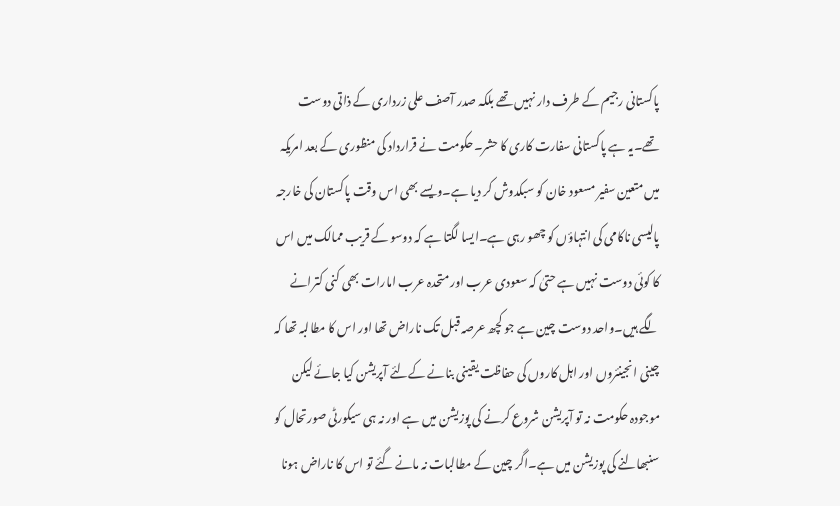پاکستانی رجیم کے طرف دار نہیں تھے بلکہ صدر آصف علی زرداری کے ذاتی دوست تھے۔یہ ہے پاکستانی سفارت کاری کا حشر۔حکومت نے قرارداد کی منظوری کے بعد امریکہ میں متعین سفیر مسعود خان کو سبکدوش کر دیا ہے۔ویسے بھی اس وقت پاکستان کی خارجہ پالیسی ناکامی کی انتہاؤں کو چھو رہی ہے۔ایسا لگتا ہے کہ دوسو کے قریب ممالک میں اس کا کوئی دوست نہیں ہے حتیٰ کہ سعودی عرب اور متحدہ عرب امارات بھی کنی کترانے لگے ہیں۔واحد دوست چین ہے جو کچھ عرصہ قبل تک ناراض تھا اور اس کا مطالبہ تھا کہ چینی انجینئروں اور اہل کاروں کی حفاظت یقینی بنانے کےلئے آپریشن کیا جائے لیکن موجودہ حکومت نہ تو آپریشن شروع کرنے کی پوزیشن میں ہے اور نہ ہی سیکورٹی صورتحال کو سنبھالنے کی پوزیشن میں ہے۔اگر چین کے مطالبات نہ مانے گئے تو اس کا ناراض ہونا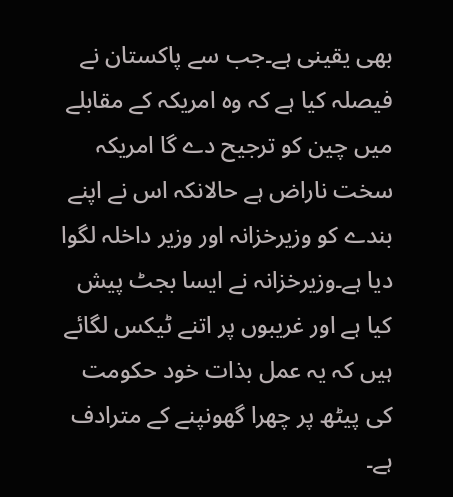بھی یقینی ہے۔جب سے پاکستان نے فیصلہ کیا ہے کہ وہ امریکہ کے مقابلے میں چین کو ترجیح دے گا امریکہ سخت ناراض ہے حالانکہ اس نے اپنے بندے کو وزیرخزانہ اور وزیر داخلہ لگوا دیا ہے۔وزیرخزانہ نے ایسا بجٹ پیش کیا ہے اور غریبوں پر اتنے ٹیکس لگائے ہیں کہ یہ عمل بذات خود حکومت کی پیٹھ پر چھرا گھونپنے کے مترادف ہے۔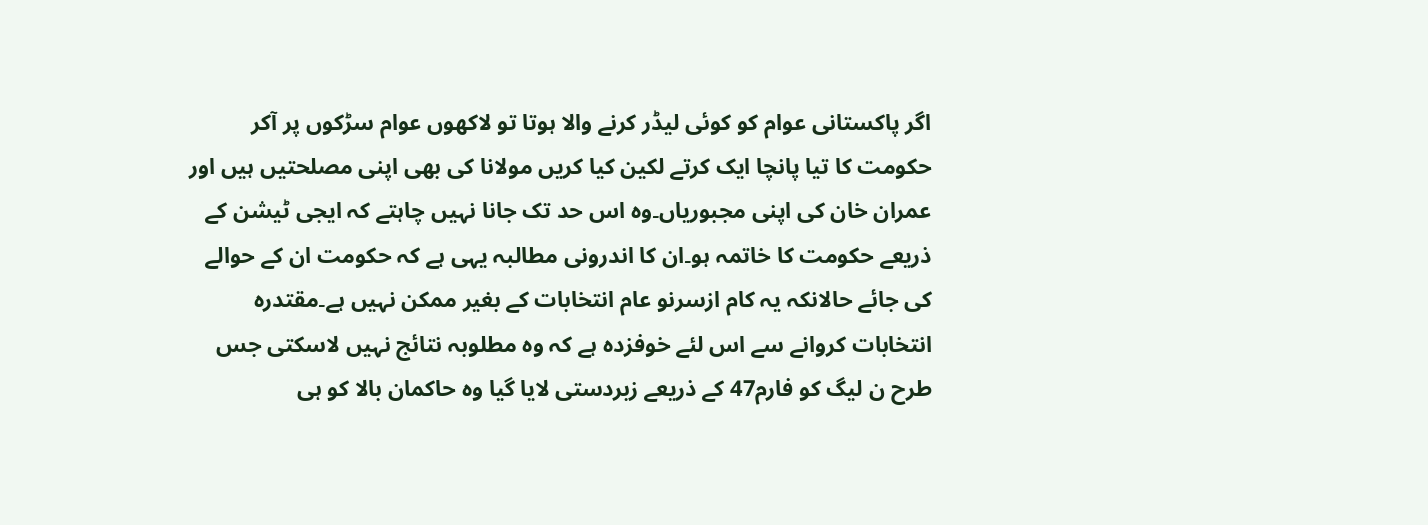اگر پاکستانی عوام کو کوئی لیڈر کرنے والا ہوتا تو لاکھوں عوام سڑکوں پر آکر حکومت کا تیا پانچا ایک کرتے لکین کیا کریں مولانا کی بھی اپنی مصلحتیں ہیں اور عمران خان کی اپنی مجبوریاں۔وہ اس حد تک جانا نہیں چاہتے کہ ایجی ٹیشن کے ذریعے حکومت کا خاتمہ ہو۔ان کا اندرونی مطالبہ یہی ہے کہ حکومت ان کے حوالے کی جائے حالانکہ یہ کام ازسرنو عام انتخابات کے بغیر ممکن نہیں ہے۔مقتدرہ انتخابات کروانے سے اس لئے خوفزدہ ہے کہ وہ مطلوبہ نتائج نہیں لاسکتی جس طرح ن لیگ کو فارم47 کے ذریعے زبردستی لایا گیا وہ حاکمان بالا کو ہی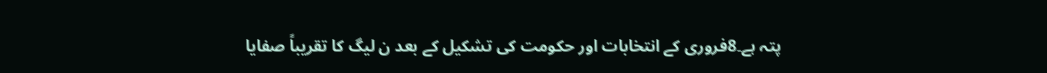پتہ ہے۔8فروری کے انتخابات اور حکومت کی تشکیل کے بعد ن لیگ کا تقریباً صفایا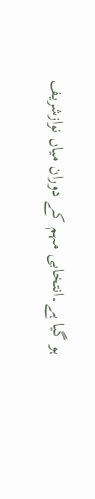ہو گیا ہے۔انتخابی مہم کے دوران میاں نوازشریف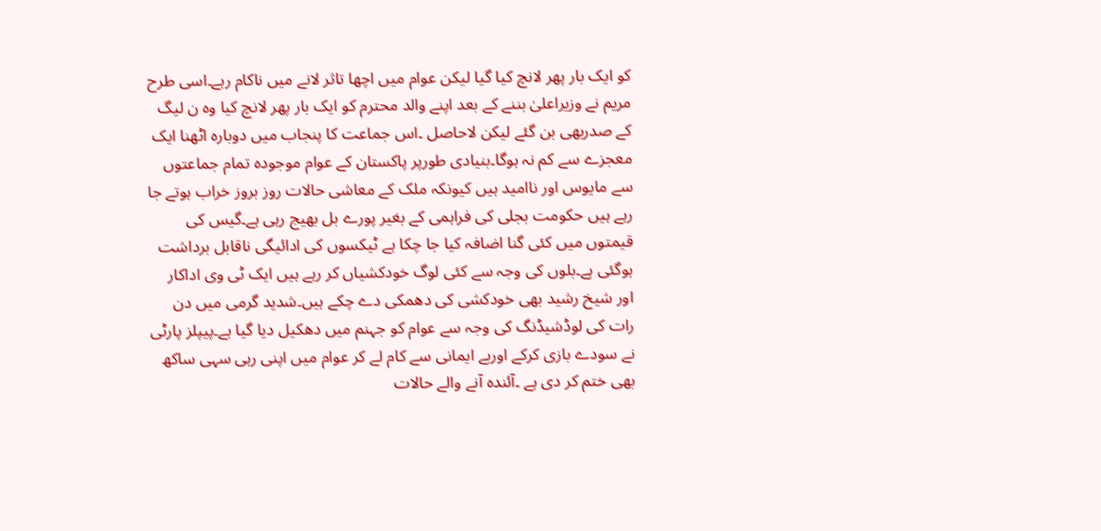کو ایک بار پھر لانچ کیا گیا لیکن عوام میں اچھا تاثر لانے میں ناکام رہے۔اسی طرح مریم نے وزیراعلیٰ بننے کے بعد اپنے والد محترم کو ایک بار پھر لانچ کیا وہ ن لیگ کے صدربھی بن گئے لیکن لاحاصل ۔اس جماعت کا پنجاب میں دوبارہ اٹھنا ایک معجزے سے کم نہ ہوگا۔بنیادی طورپر پاکستان کے عوام موجودہ تمام جماعتوں سے مایوس اور ناامید ہیں کیونکہ ملک کے معاشی حالات روز بروز خراب ہوتے جا رہے ہیں حکومت بجلی کی فراہمی کے بغیر پورے بل بھیج رہی ہے۔گیس کی قیمتوں میں کئی گنا اضافہ کیا جا چکا ہے ٹیکسوں کی ادائیگی ناقابل برداشت ہوگئی ہے۔بلوں کی وجہ سے کئی لوگ خودکشیاں کر رہے ہیں ایک ٹی وی اداکار اور شیخ رشید بھی خودکشی کی دھمکی دے چکے ہیں۔شدید گرمی میں دن رات کی لوڈشیڈنگ کی وجہ سے عوام کو جہنم میں دھکیل دیا گیا ہے۔پیپلز پارٹی نے سودے بازی کرکے اوربے ایمانی سے کام لے کر عوام میں اپنی رہی سہی ساکھ بھی ختم کر دی ہے ۔آئندہ آنے والے حالات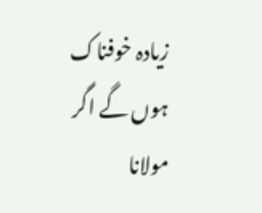زیادہ خوفناک ہوں گے اگر مولانا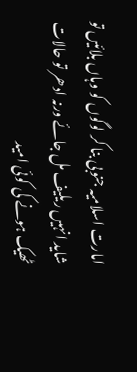امارت اسلامیہ جنوبی بنا کر لوگوں کو وہاں بلائیں تو شاید انہیں ریلیف مل جائے ورنہ ادھر تو حالات ٹھیک ہونے کی کوئی امید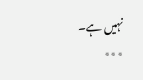نہیں ہے۔
٭٭٭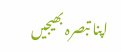اپنا تبصرہ بھیجیں